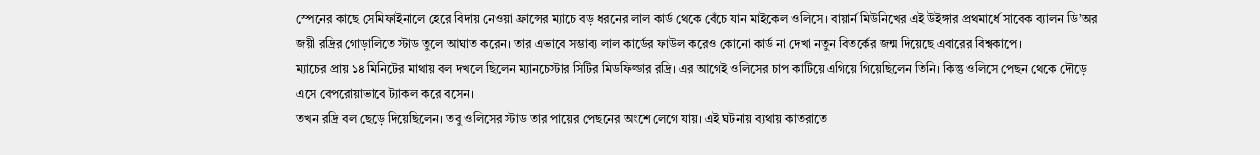স্পেনের কাছে সেমিফাইনালে হেরে বিদায় নেওয়া ফ্রান্সের ম্যাচে বড় ধরনের লাল কার্ড থেকে বেঁচে যান মাইকেল ওলিসে। বায়ার্ন মিউনিখের এই উইঙ্গার প্রথমার্ধে সাবেক ব্যালন ডি’অর জয়ী রদ্রির গোড়ালিতে স্টাড তুলে আঘাত করেন। তার এভাবে সম্ভাব্য লাল কার্ডের ফাউল করেও কোনো কার্ড না দেখা নতুন বিতর্কের জন্ম দিয়েছে এবারের বিশ্বকাপে।
ম্যাচের প্রায় ১৪ মিনিটের মাথায় বল দখলে ছিলেন ম্যানচেস্টার সিটির মিডফিল্ডার রদ্রি। এর আগেই ওলিসের চাপ কাটিয়ে এগিয়ে গিয়েছিলেন তিনি। কিন্তু ওলিসে পেছন থেকে দৌড়ে এসে বেপরোয়াভাবে ট্যাকল করে বসেন।
তখন রদ্রি বল ছেড়ে দিয়েছিলেন। তবু ওলিসের স্টাড তার পায়ের পেছনের অংশে লেগে যায়। এই ঘটনায় ব্যথায় কাতরাতে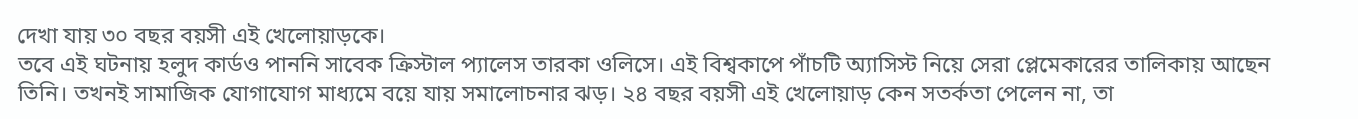দেখা যায় ৩০ বছর বয়সী এই খেলোয়াড়কে।
তবে এই ঘটনায় হলুদ কার্ডও পাননি সাবেক ক্রিস্টাল প্যালেস তারকা ওলিসে। এই বিশ্বকাপে পাঁচটি অ্যাসিস্ট নিয়ে সেরা প্লেমেকারের তালিকায় আছেন তিনি। তখনই সামাজিক যোগাযোগ মাধ্যমে বয়ে যায় সমালোচনার ঝড়। ২৪ বছর বয়সী এই খেলোয়াড় কেন সতর্কতা পেলেন না, তা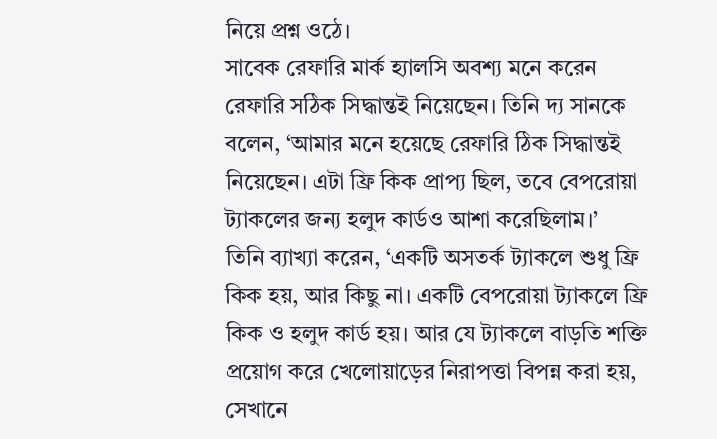নিয়ে প্রশ্ন ওঠে।
সাবেক রেফারি মার্ক হ্যালসি অবশ্য মনে করেন রেফারি সঠিক সিদ্ধান্তই নিয়েছেন। তিনি দ্য সানকে বলেন, ‘আমার মনে হয়েছে রেফারি ঠিক সিদ্ধান্তই নিয়েছেন। এটা ফ্রি কিক প্রাপ্য ছিল, তবে বেপরোয়া ট্যাকলের জন্য হলুদ কার্ডও আশা করেছিলাম।’
তিনি ব্যাখ্যা করেন, ‘একটি অসতর্ক ট্যাকলে শুধু ফ্রি কিক হয়, আর কিছু না। একটি বেপরোয়া ট্যাকলে ফ্রি কিক ও হলুদ কার্ড হয়। আর যে ট্যাকলে বাড়তি শক্তি প্রয়োগ করে খেলোয়াড়ের নিরাপত্তা বিপন্ন করা হয়, সেখানে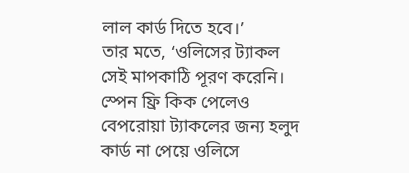লাল কার্ড দিতে হবে।’
তার মতে, ‘ওলিসের ট্যাকল সেই মাপকাঠি পূরণ করেনি। স্পেন ফ্রি কিক পেলেও বেপরোয়া ট্যাকলের জন্য হলুদ কার্ড না পেয়ে ওলিসে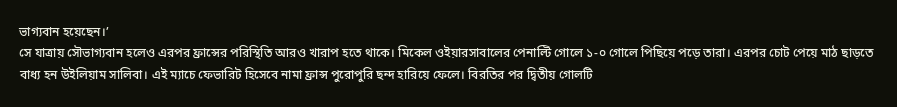ভাগ্যবান হয়েছেন।’
সে যাত্রায় সৌভাগ্যবান হলেও এরপর ফ্রান্সের পরিস্থিতি আরও খারাপ হতে থাকে। মিকেল ওইয়ারসাবালের পেনাল্টি গোলে ১-০ গোলে পিছিয়ে পড়ে তারা। এরপর চোট পেয়ে মাঠ ছাড়তে বাধ্য হন উইলিয়াম সালিবা। এই ম্যাচে ফেভারিট হিসেবে নামা ফ্রান্স পুরোপুরি ছন্দ হারিয়ে ফেলে। বিরতির পর দ্বিতীয় গোলটি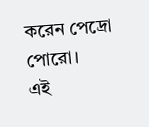করেন পেদ্রো পোরো।
এই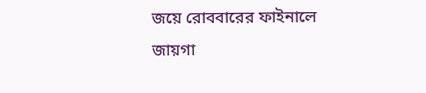জয়ে রোববারের ফাইনালে জায়গা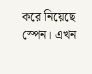করে নিয়েছে স্পেন। এখন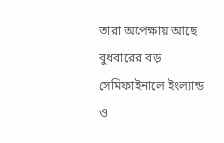তারা অপেক্ষায় আছে বুধবারের বড় সেমিফাইনালে ইংল্যান্ড ও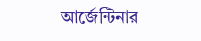আর্জেন্টিনার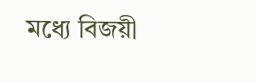মধ্যে বিজয়ী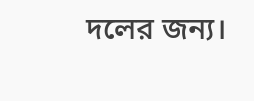দলের জন্য।